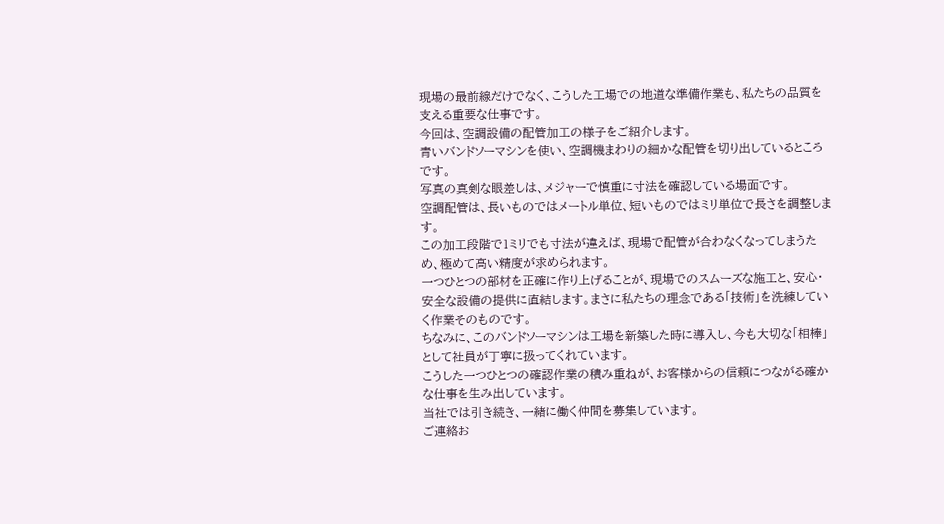現場の最前線だけでなく、こうした工場での地道な準備作業も、私たちの品質を支える重要な仕事です。
今回は、空調設備の配管加工の様子をご紹介します。
青いバンドソーマシンを使い、空調機まわりの細かな配管を切り出しているところです。
写真の真剣な眼差しは、メジャーで慎重に寸法を確認している場面です。
空調配管は、長いものではメートル単位、短いものではミリ単位で長さを調整します。
この加工段階で1ミリでも寸法が違えば、現場で配管が合わなくなってしまうため、極めて高い精度が求められます。
一つひとつの部材を正確に作り上げることが、現場でのスムーズな施工と、安心・安全な設備の提供に直結します。まさに私たちの理念である「技術」を洗練していく作業そのものです。
ちなみに、このバンドソーマシンは工場を新築した時に導入し、今も大切な「相棒」として社員が丁寧に扱ってくれています。
こうした一つひとつの確認作業の積み重ねが、お客様からの信頼につながる確かな仕事を生み出しています。
当社では引き続き、一緒に働く仲間を募集しています。
ご連絡お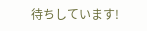待ちしています!